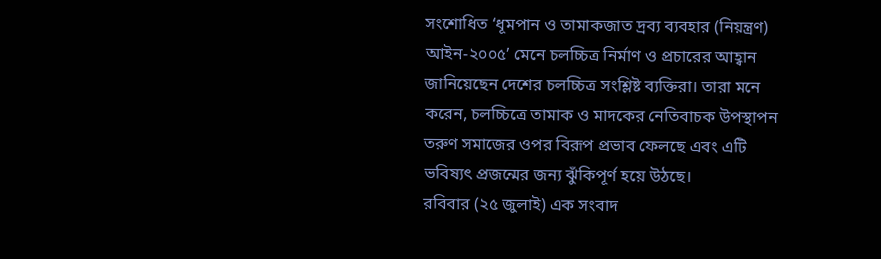সংশোধিত ‘ধূমপান ও তামাকজাত দ্রব্য ব্যবহার (নিয়ন্ত্রণ) আইন-২০০৫’ মেনে চলচ্চিত্র নির্মাণ ও প্রচারের আহ্বান জানিয়েছেন দেশের চলচ্চিত্র সংশ্লিষ্ট ব্যক্তিরা। তারা মনে করেন, চলচ্চিত্রে তামাক ও মাদকের নেতিবাচক উপস্থাপন তরুণ সমাজের ওপর বিরূপ প্রভাব ফেলছে এবং এটি ভবিষ্যৎ প্রজন্মের জন্য ঝুঁকিপূর্ণ হয়ে উঠছে।
রবিবার (২৫ জুলাই) এক সংবাদ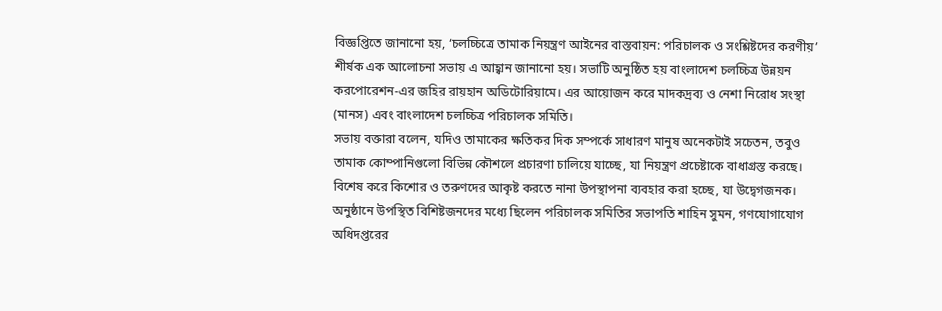বিজ্ঞপ্তিতে জানানো হয়, ‘চলচ্চিত্রে তামাক নিয়ন্ত্রণ আইনের বাস্তবায়ন: পরিচালক ও সংশ্লিষ্টদের করণীয়’ শীর্ষক এক আলোচনা সভায় এ আহ্বান জানানো হয়। সভাটি অনুষ্ঠিত হয় বাংলাদেশ চলচ্চিত্র উন্নয়ন করপোরেশন-এর জহির রায়হান অডিটোরিয়ামে। এর আয়োজন করে মাদকদ্রব্য ও নেশা নিরোধ সংস্থা (মানস) এবং বাংলাদেশ চলচ্চিত্র পরিচালক সমিতি।
সভায় বক্তারা বলেন, যদিও তামাকের ক্ষতিকর দিক সম্পর্কে সাধারণ মানুষ অনেকটাই সচেতন, তবুও তামাক কোম্পানিগুলো বিভিন্ন কৌশলে প্রচারণা চালিয়ে যাচ্ছে, যা নিয়ন্ত্রণ প্রচেষ্টাকে বাধাগ্রস্ত করছে। বিশেষ করে কিশোর ও তরুণদের আকৃষ্ট করতে নানা উপস্থাপনা ব্যবহার করা হচ্ছে, যা উদ্বেগজনক।
অনুষ্ঠানে উপস্থিত বিশিষ্টজনদের মধ্যে ছিলেন পরিচালক সমিতির সভাপতি শাহিন সুমন, গণযোগাযোগ অধিদপ্তরের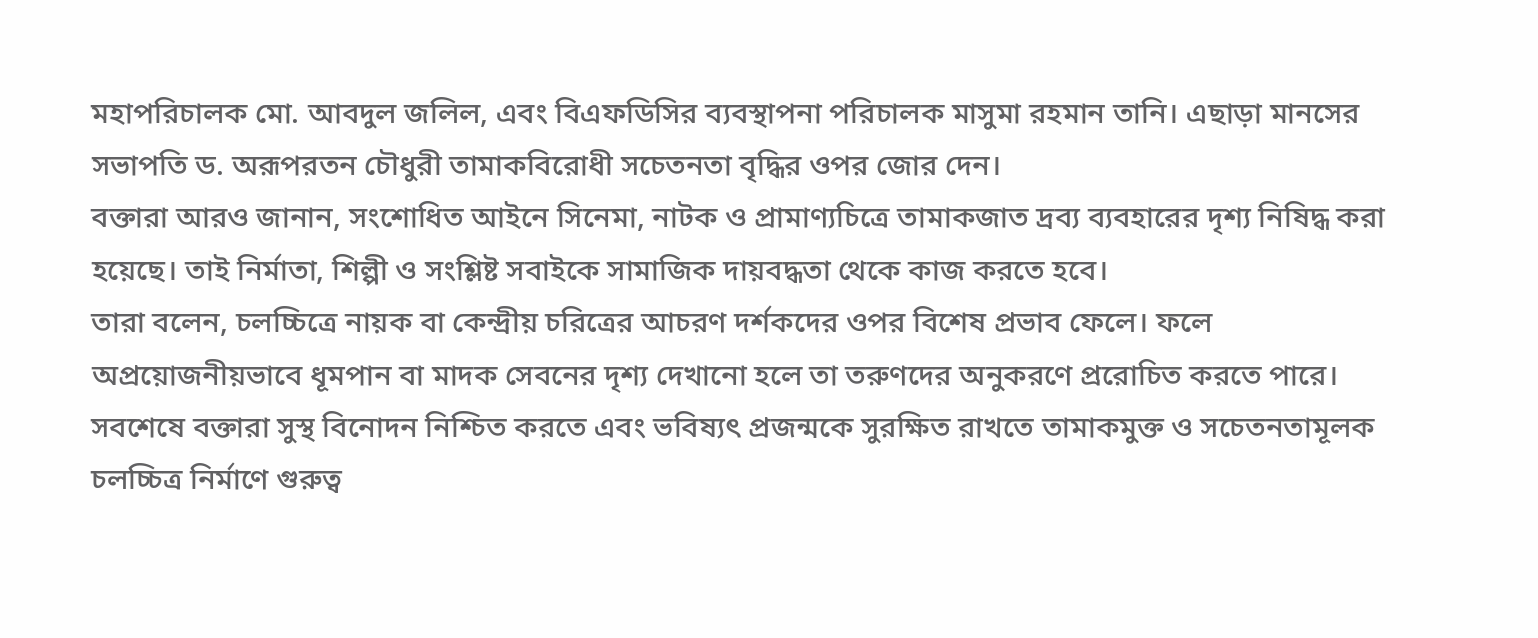মহাপরিচালক মো. আবদুল জলিল, এবং বিএফডিসির ব্যবস্থাপনা পরিচালক মাসুমা রহমান তানি। এছাড়া মানসের সভাপতি ড. অরূপরতন চৌধুরী তামাকবিরোধী সচেতনতা বৃদ্ধির ওপর জোর দেন।
বক্তারা আরও জানান, সংশোধিত আইনে সিনেমা, নাটক ও প্রামাণ্যচিত্রে তামাকজাত দ্রব্য ব্যবহারের দৃশ্য নিষিদ্ধ করা হয়েছে। তাই নির্মাতা, শিল্পী ও সংশ্লিষ্ট সবাইকে সামাজিক দায়বদ্ধতা থেকে কাজ করতে হবে।
তারা বলেন, চলচ্চিত্রে নায়ক বা কেন্দ্রীয় চরিত্রের আচরণ দর্শকদের ওপর বিশেষ প্রভাব ফেলে। ফলে অপ্রয়োজনীয়ভাবে ধূমপান বা মাদক সেবনের দৃশ্য দেখানো হলে তা তরুণদের অনুকরণে প্ররোচিত করতে পারে।
সবশেষে বক্তারা সুস্থ বিনোদন নিশ্চিত করতে এবং ভবিষ্যৎ প্রজন্মকে সুরক্ষিত রাখতে তামাকমুক্ত ও সচেতনতামূলক চলচ্চিত্র নির্মাণে গুরুত্ব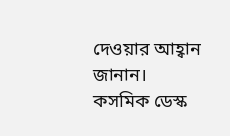দেওয়ার আহ্বান জানান।
কসমিক ডেস্ক